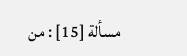مسألة [15] : من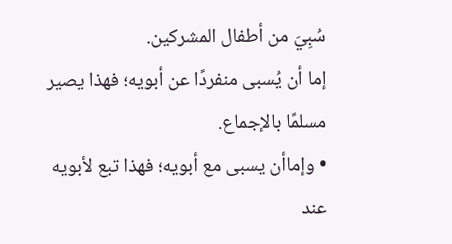سُبِيَ من أطفال المشركين.
إما أن يُسبى منفردًا عن أبويه؛ فهذا يصير مسلمًا بالإجماع.
• وإماأن يسبى مع أبويه؛ فهذا تبع لأبويه عند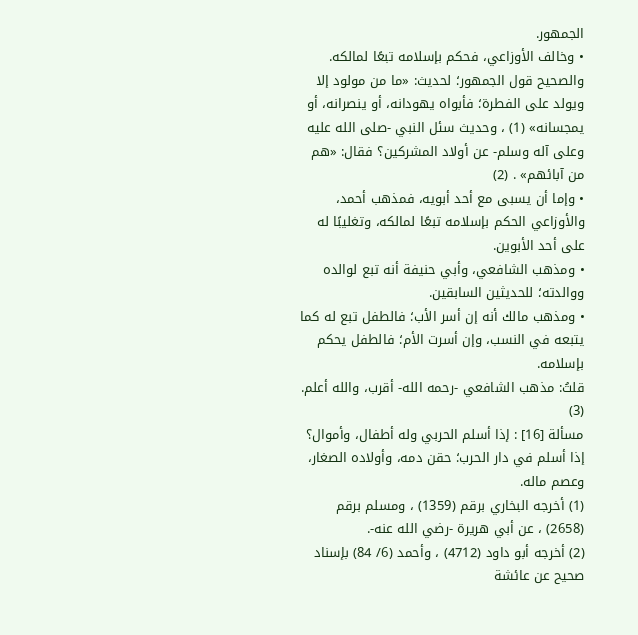الجمهور.
• وخالف الأوزاعي، فحكم بإسلامه تبعًا لمالكه.
والصحيح قول الجمهور؛ لحديث: «ما من مولود إلا ويولد على الفطرة؛ فأبواه يهودانه، أو ينصرانه، أو يمجسانه» (1) ، وحديث سئل النبي -صلى الله عليه وعلى آله وسلم- عن أولاد المشركين؟ فقال: «هم من آبائهم» . (2)
• وإما أن يسبى مع أحد أبويه، فمذهب أحمد، والأوزاعي الحكم بإسلامه تبعًا لمالكه، وتغليبًا له على أحد الأبوين.
• ومذهب الشافعي، وأبي حنيفة أنه تبع لوالده ووالدته؛ للحديثين السابقين.
• ومذهب مالك أنه إن أسر الأب؛ فالطفل تبع له كما يتبعه في النسب، وإن أسرت الأم؛ فالطفل يحكم بإسلامه.
قلتُ: مذهب الشافعي -رحمه الله- أقرب، والله أعلم. (3)
مسألة [16] : إذا أسلم الحربي وله أطفال، وأموال؟
إذا أسلم في دار الحرب؛ حقن دمه، وأولاده الصغار، وعصم ماله.
(1) أخرجه البخاري برقم (1359) ، ومسلم برقم (2658) ، عن أبي هريرة -رضي الله عنه-.
(2) أخرجه أبو داود (4712) ، وأحمد (6/ 84) بإسناد صحيح عن عائشة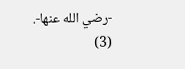-رضي الله عنها-.
(3)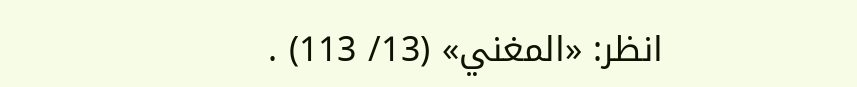انظر: «المغني» (13/ 113) .